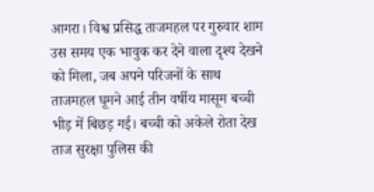आगरा। विश्व प्रसिद्ध ताजमहल पर गुरुवार शाम उस समय एक भावुक कर देने वाला दृश्य देखने को मिला, जब अपने परिजनों के साथ ताजमहल घूमने आई तीन वर्षीय मासूम बच्ची भीड़ में बिछड़ गई। बच्ची को अकेले रोता देख ताज सुरक्षा पुलिस की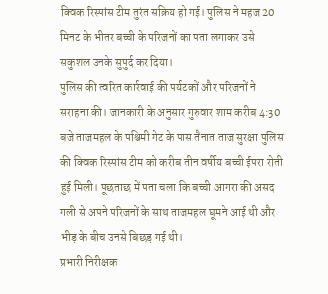क्विक रिस्पांस टीम तुरंत सक्रिय हो गई। पुलिस ने महज 20 मिनट के भीतर बच्ची के परिजनों का पता लगाकर उसे सकुशल उनके सुपुर्द कर दिया।
पुलिस की त्वरित कार्रवाई की पर्यटकों और परिजनों ने सराहना की। जानकारी के अनुसार गुरुवार शाम करीब 4:30 बजे ताजमहल के पश्चिमी गेट के पास तैनात ताज सुरक्षा पुलिस की क्विक रिस्पांस टीम को करीब तीन वर्षीय बच्ची ईपरा रोती हुई मिली। पूछताछ में पता चला कि बच्ची आगरा की असद गली से अपने परिजनों के साथ ताजमहल घूमने आई थी और भीड़ के बीच उनसे बिछड़ गई थी।
प्रभारी निरीक्षक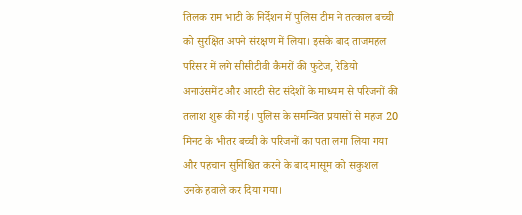तिलक राम भाटी के निर्देशन में पुलिस टीम ने तत्काल बच्ची को सुरक्षित अपने संरक्षण में लिया। इसके बाद ताजमहल परिसर में लगे सीसीटीवी कैमरों की फुटेज, रेडियो अनाउंसमेंट और आरटी सेट संदेशों के माध्यम से परिजनों की तलाश शुरू की गई। पुलिस के समन्वित प्रयासों से महज 20 मिनट के भीतर बच्ची के परिजनों का पता लगा लिया गया और पहचान सुनिश्चित करने के बाद मासूम को सकुशल उनके हवाले कर दिया गया।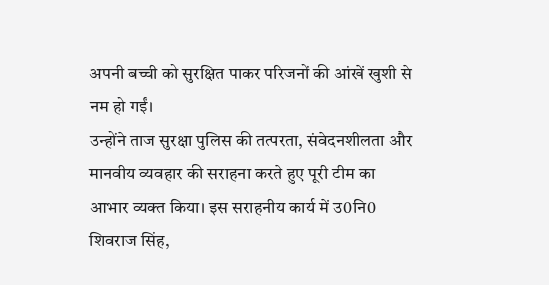अपनी बच्ची को सुरक्षित पाकर परिजनों की आंखें खुशी से नम हो गईं।
उन्होंने ताज सुरक्षा पुलिस की तत्परता, संवेदनशीलता और मानवीय व्यवहार की सराहना करते हुए पूरी टीम का आभार व्यक्त किया। इस सराहनीय कार्य में उ0नि0 शिवराज सिंह,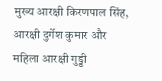मुख्य आरक्षी किरणपाल सिंह, आरक्षी दुर्गेश कुमार और महिला आरक्षी गुड्डी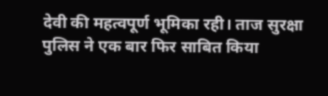देवी की महत्वपूर्ण भूमिका रही। ताज सुरक्षा पुलिस ने एक बार फिर साबित किया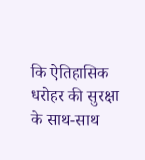कि ऐतिहासिक धरोहर की सुरक्षा के साथ-साथ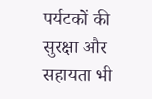पर्यटकों की सुरक्षा और सहायता भी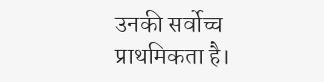उनकी सर्वोच्च प्राथमिकता है।